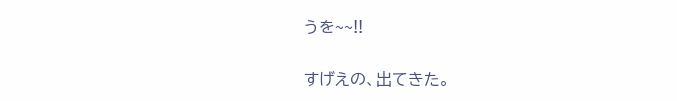うを~~!!

すげえの、出てきた。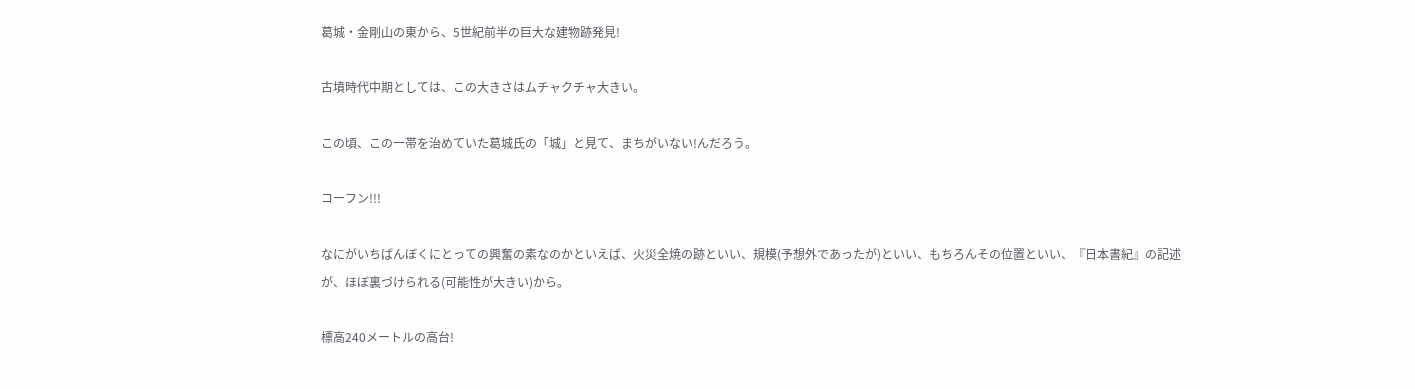葛城・金剛山の東から、5世紀前半の巨大な建物跡発見!

古墳時代中期としては、この大きさはムチャクチャ大きい。

この頃、この一帯を治めていた葛城氏の「城」と見て、まちがいない!んだろう。

コーフン!!!

なにがいちばんぼくにとっての興奮の素なのかといえば、火災全焼の跡といい、規模(予想外であったが)といい、もちろんその位置といい、『日本書紀』の記述が、ほぼ裏づけられる(可能性が大きい)から。

標高240メートルの高台!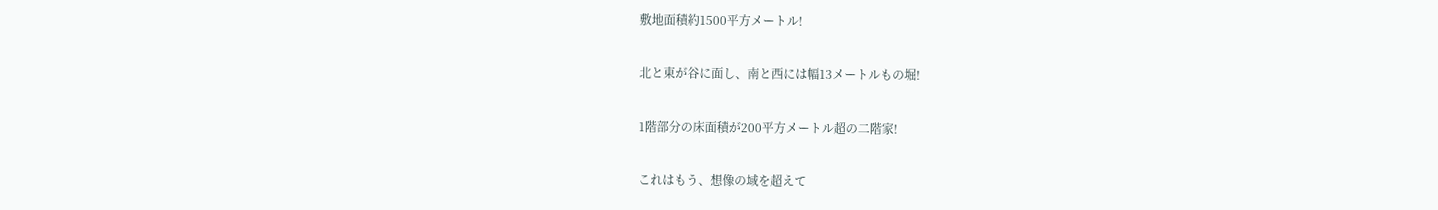敷地面積約1500平方メートル!

北と東が谷に面し、南と西には幅13メートルもの堀!

1階部分の床面積が200平方メートル超の二階家!

これはもう、想像の域を超えて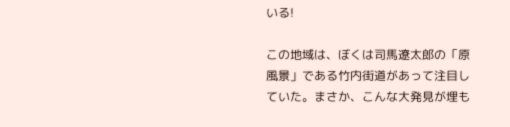いる!

この地域は、ぼくは司馬遼太郎の「原風景」である竹内街道があって注目していた。まさか、こんな大発見が埋も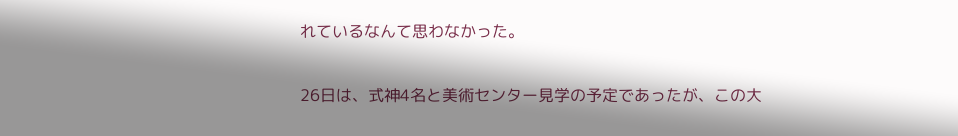れているなんて思わなかった。

26日は、式神4名と美術センター見学の予定であったが、この大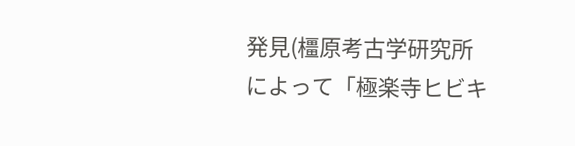発見(橿原考古学研究所によって「極楽寺ヒビキ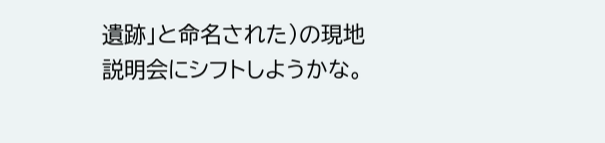遺跡」と命名された)の現地説明会にシフトしようかな。